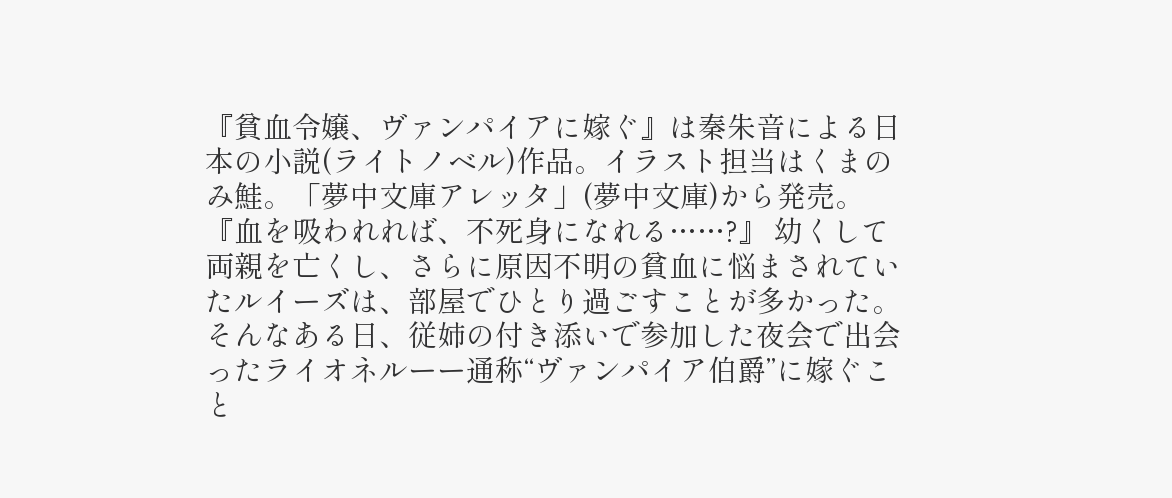『貧血令嬢、ヴァンパイアに嫁ぐ』は秦朱音による日本の小説(ライトノベル)作品。イラスト担当はくまのみ鮭。「夢中文庫アレッタ」(夢中文庫)から発売。
『血を吸われれば、不死身になれる……?』 幼くして両親を亡くし、さらに原因不明の貧血に悩まされていたルイーズは、部屋でひとり過ごすことが多かった。そんなある日、従姉の付き添いで参加した夜会で出会ったライオネルーー通称“ヴァンパイア伯爵”に嫁ぐこと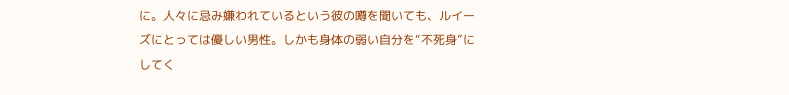に。人々に忌み嫌われているという彼の噂を聞いても、ルイーズにとっては優しい男性。しかも身体の弱い自分を“不死身”にしてく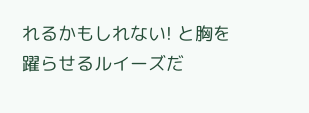れるかもしれない! と胸を躍らせるルイーズだ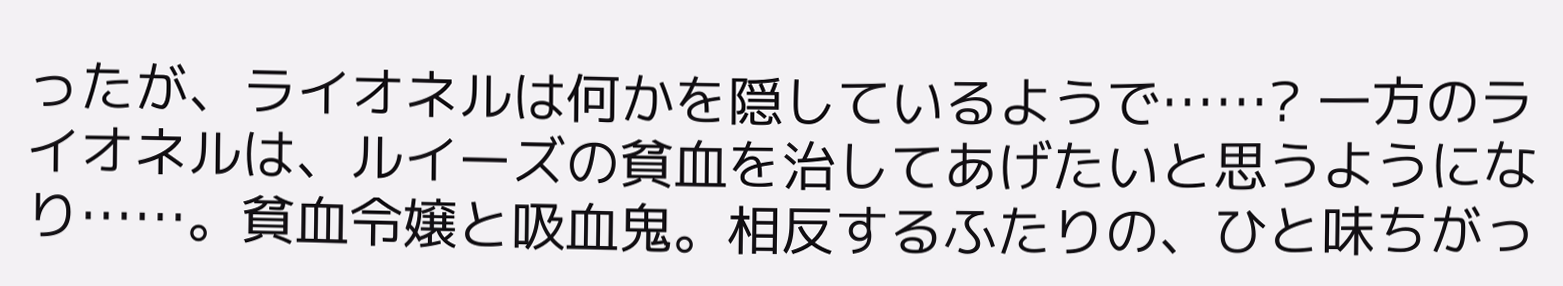ったが、ライオネルは何かを隠しているようで……? 一方のライオネルは、ルイーズの貧血を治してあげたいと思うようになり……。貧血令嬢と吸血鬼。相反するふたりの、ひと味ちがっ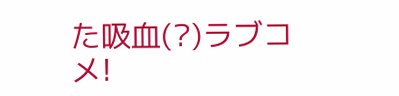た吸血(?)ラブコメ!